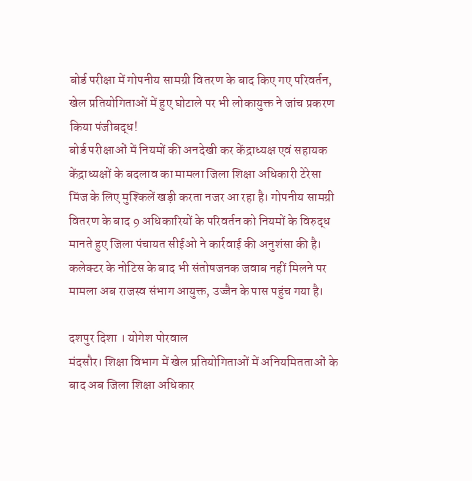बोर्ड परीक्षा में गोपनीय सामग्री वितरण के बाद किए गए परिवर्तन, खेल प्रतियोगिताओं में हुए घोटाले पर भी लोकायुक्त ने जांच प्रकरण किया पंजीबद्ध!
बोर्ड परीक्षाओं में नियमों की अनदेखी कर केंद्राध्यक्ष एवं सहायक केंद्राध्यक्षों के बदलाव का मामला जिला शिक्षा अधिकारी टेरेसा मिंज के लिए मुश्किलें खड़ी करता नजर आ रहा है। गोपनीय सामग्री वितरण के बाद 9 अधिकारियों के परिवर्तन को नियमों के विरुद्ध मानते हुए जिला पंचायत सीईओ ने कार्रवाई की अनुशंसा की है। कलेक्टर के नोटिस के बाद भी संतोषजनक जवाब नहीं मिलने पर मामला अब राजस्व संभाग आयुक्त, उज्जैन के पास पहुंच गया है।

दशपुर दिशा । योगेश पोरवाल
मंदसौर। शिक्षा विभाग में खेल प्रतियोगिताओं में अनियमितताओं के बाद अब जिला शिक्षा अधिकार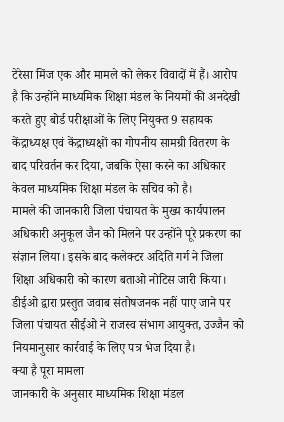टेरेसा मिंज एक और मामले को लेकर विवादों में हैं। आरोप है कि उन्होंने माध्यमिक शिक्षा मंडल के नियमों की अनदेखी करते हुए बोर्ड परीक्षाओं के लिए नियुक्त 9 सहायक केंद्राध्यक्ष एवं केंद्राध्यक्षों का गोपनीय सामग्री वितरण के बाद परिवर्तन कर दिया, जबकि ऐसा करने का अधिकार केवल माध्यमिक शिक्षा मंडल के सचिव को है।
मामले की जानकारी जिला पंचायत के मुख्य कार्यपालन अधिकारी अनुकूल जैन को मिलने पर उन्होंने पूरे प्रकरण का संज्ञान लिया। इसके बाद कलेक्टर अदिति गर्ग ने जिला शिक्षा अधिकारी को कारण बताओ नोटिस जारी किया। डीईओ द्वारा प्रस्तुत जवाब संतोषजनक नहीं पाए जाने पर जिला पंचायत सीईओ ने राजस्व संभाग आयुक्त, उज्जैन को नियमानुसार कार्रवाई के लिए पत्र भेज दिया है।
क्या है पूरा मामला
जानकारी के अनुसार माध्यमिक शिक्षा मंडल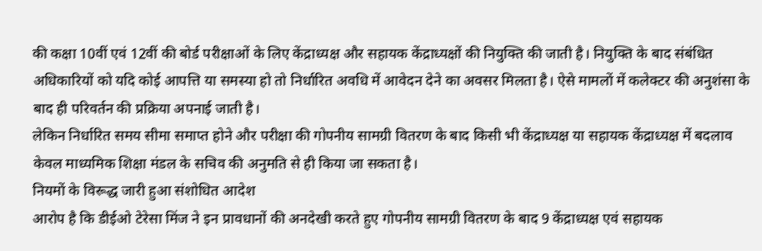की कक्षा 10वीं एवं 12वीं की बोर्ड परीक्षाओं के लिए केंद्राध्यक्ष और सहायक केंद्राध्यक्षों की नियुक्ति की जाती है। नियुक्ति के बाद संबंधित अधिकारियों को यदि कोई आपत्ति या समस्या हो तो निर्धारित अवधि में आवेदन देने का अवसर मिलता है। ऐसे मामलों में कलेक्टर की अनुशंसा के बाद ही परिवर्तन की प्रक्रिया अपनाई जाती है।
लेकिन निर्धारित समय सीमा समाप्त होने और परीक्षा की गोपनीय सामग्री वितरण के बाद किसी भी केंद्राध्यक्ष या सहायक केंद्राध्यक्ष में बदलाव केवल माध्यमिक शिक्षा मंडल के सचिव की अनुमति से ही किया जा सकता है।
नियमों के विरूद्ध जारी हुआ संशोधित आदेश
आरोप है कि डीईओ टेरेसा मिंज ने इन प्रावधानों की अनदेखी करते हुए गोपनीय सामग्री वितरण के बाद 9 केंद्राध्यक्ष एवं सहायक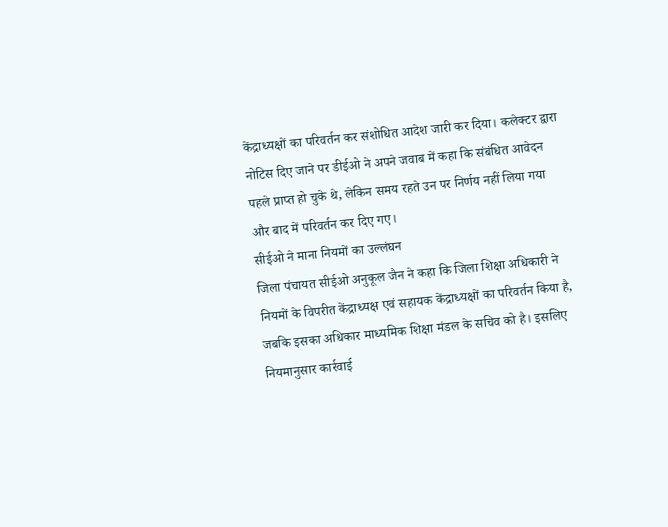केंद्राध्यक्षों का परिवर्तन कर संशोधित आदेश जारी कर दिया। कलेक्टर द्वारा नोटिस दिए जाने पर डीईओ ने अपने जवाब में कहा कि संबंधित आवेदन पहले प्राप्त हो चुके थे, लेकिन समय रहते उन पर निर्णय नहीं लिया गया और बाद में परिवर्तन कर दिए गए।
सीईओ ने माना नियमों का उल्लंघन
जिला पंचायत सीईओ अनुकूल जैन ने कहा कि जिला शिक्षा अधिकारी ने नियमों के विपरीत केंद्राध्यक्ष एवं सहायक केंद्राध्यक्षों का परिवर्तन किया है, जबकि इसका अधिकार माध्यमिक शिक्षा मंडल के सचिव को है। इसलिए नियमानुसार कार्रवाई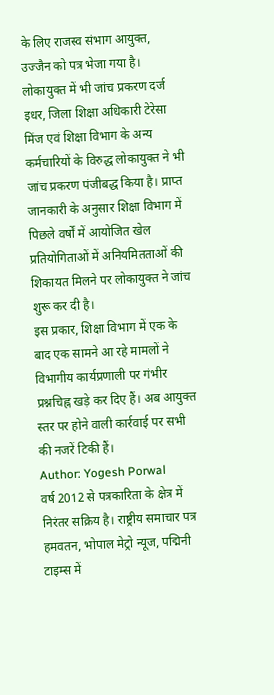के लिए राजस्व संभाग आयुक्त, उज्जैन को पत्र भेजा गया है।
लोकायुक्त में भी जांच प्रकरण दर्ज
इधर, जिला शिक्षा अधिकारी टेरेसा मिंज एवं शिक्षा विभाग के अन्य कर्मचारियों के विरुद्ध लोकायुक्त ने भी जांच प्रकरण पंजीबद्ध किया है। प्राप्त जानकारी के अनुसार शिक्षा विभाग में पिछले वर्षों में आयोजित खेल प्रतियोगिताओं में अनियमितताओं की शिकायत मिलने पर लोकायुक्त ने जांच शुरू कर दी है।
इस प्रकार, शिक्षा विभाग में एक के बाद एक सामने आ रहे मामलों ने विभागीय कार्यप्रणाली पर गंभीर प्रश्नचिह्न खड़े कर दिए हैं। अब आयुक्त स्तर पर होने वाली कार्रवाई पर सभी की नजरें टिकी हैं।
Author: Yogesh Porwal
वर्ष 2012 से पत्रकारिता के क्षेत्र में निरंतर सक्रिय है। राष्ट्रीय समाचार पत्र हमवतन, भोपाल मेट्रो न्यूज, पद्मिनी टाइम्स में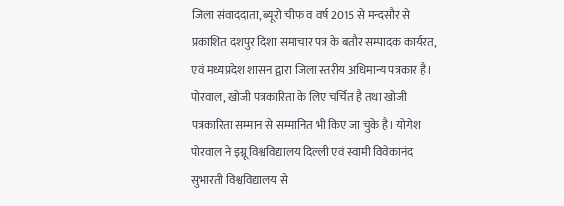जिला संवाददाता, ब्यूरो चीफ व वर्ष 2015 से मन्दसौर से प्रकाशित दशपुर दिशा समाचार पत्र के बतौर सम्पादक कार्यरत, एवं मध्यप्रदेश शासन द्वारा जिला स्तरीय अधिमान्य पत्रकार है। पोरवाल, खोजी पत्रकारिता के लिए चर्चित है तथा खोजी पत्रकारिता सम्मान से सम्मानित भी किए जा चुके है। योगेश पोरवाल ने इग्नू विश्वविद्यालय दिल्ली एवं स्वामी विवेकानंद सुभारती विश्वविद्यालय से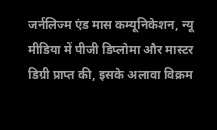जर्नलिज्म एंड मास कम्यूनिकेशन, न्यू मीडिया में पीजी डिप्लोमा और मास्टर डिग्री प्राप्त की, इसके अलावा विक्रम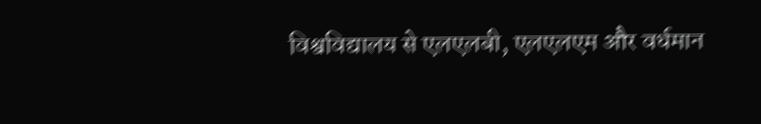विश्वविद्यालय से एलएलबी, एलएलएम और वर्धमान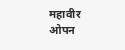महावीर ओपन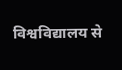विश्वविद्यालय से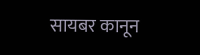सायबर कानून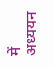में अध्ययन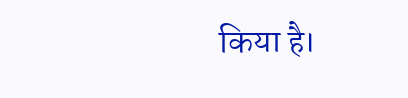किया है।